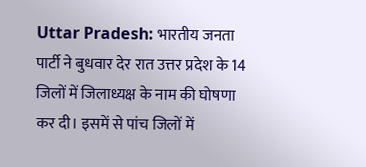Uttar Pradesh: भारतीय जनता पार्टी ने बुधवार देर रात उत्तर प्रदेश के 14 जिलों में जिलाध्यक्ष के नाम की घोषणा कर दी। इसमें से पांच जिलों में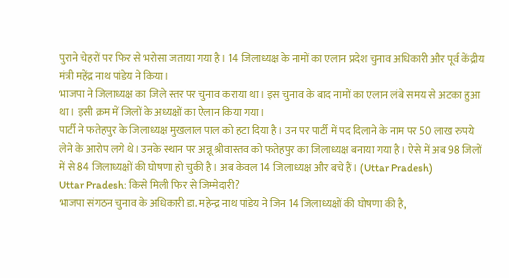पुराने चेहरों पर फिर से भरोसा जताया गया है। 14 जिलाध्यक्ष के नामों का एलान प्रदेश चुनाव अधिकारी और पूर्व केंद्रीय मंत्री महेंद्र नाथ पांडेय ने किया।
भाजपा ने जिलाध्यक्ष का जिले स्तर पर चुनाव कराया था। इस चुनाव के बाद नामों का एलान लंबे समय से अटका हुआ था। इसी क्रम में जिलों के अध्यक्षों का ऐलान किया गया।
पार्टी ने फतेहपुर के जिलाध्यक्ष मुखलाल पाल को हटा दिया है। उन पर पार्टी में पद दिलाने के नाम पर 50 लाख रुपये लेने के आरोप लगे थे। उनके स्थान पर अन्नू श्रीवास्तव को फतेहपुर का जिलाध्यक्ष बनाया गया है। ऐसे में अब 98 जिलों में से 84 जिलाध्यक्षों की घोषणा हो चुकी है। अब केवल 14 जिलाध्यक्ष और बचे हैं। (Uttar Pradesh)
Uttar Pradesh: किसे मिली फिर से जिम्मेदारी?
भाजपा संगठन चुनाव के अधिकारी डा. महेन्द्र नाथ पांडेय ने जिन 14 जिलाध्यक्षों की घोषणा की है,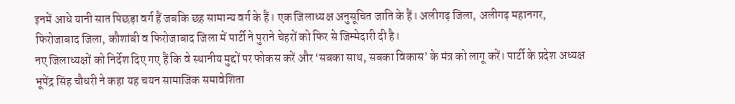इनमें आधे यानी सात पिछड़ा वर्ग हैं जबकि छह सामान्य वर्ग के हैं। एक जिलाध्यक्ष अनुसूचित जाति के हैं। अलीगढ़ जिला, अलीगढ़ महानगर, फिरोजाबाद जिला, कौशांबी व फिरोजाबाद जिला में पार्टी ने पुराने चेहरों को फिर से जिम्मेदारी दी है।
नए जिलाध्यक्षों को निर्देश दिए गए हैं कि वे स्थानीय मुद्दों पर फोकस करें और ‘सबका साथ, सबका विकास’ के मंत्र को लागू करें। पार्टी के प्रदेश अध्यक्ष भूपेंद्र सिंह चौधरी ने कहा यह चयन सामाजिक समावेशिता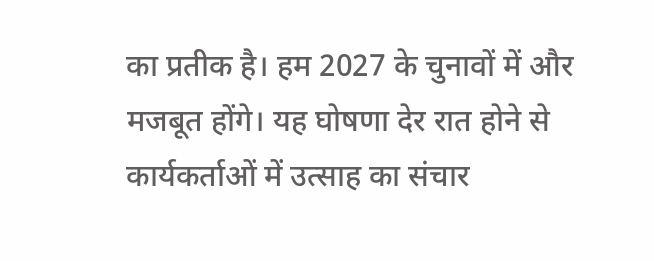का प्रतीक है। हम 2027 के चुनावों में और मजबूत होंगे। यह घोषणा देर रात होने से कार्यकर्ताओं में उत्साह का संचार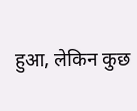हुआ, लेकिन कुछ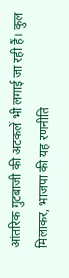आंतरिक गुटबाजी की अटकलें भी लगाई जा रही हैं। कुल मिलाकर, भाजपा की यह रणनीति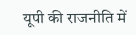यूपी की राजनीति में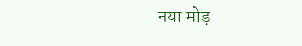नया मोड़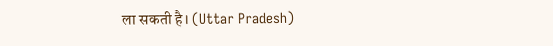ला सकती है। (Uttar Pradesh)